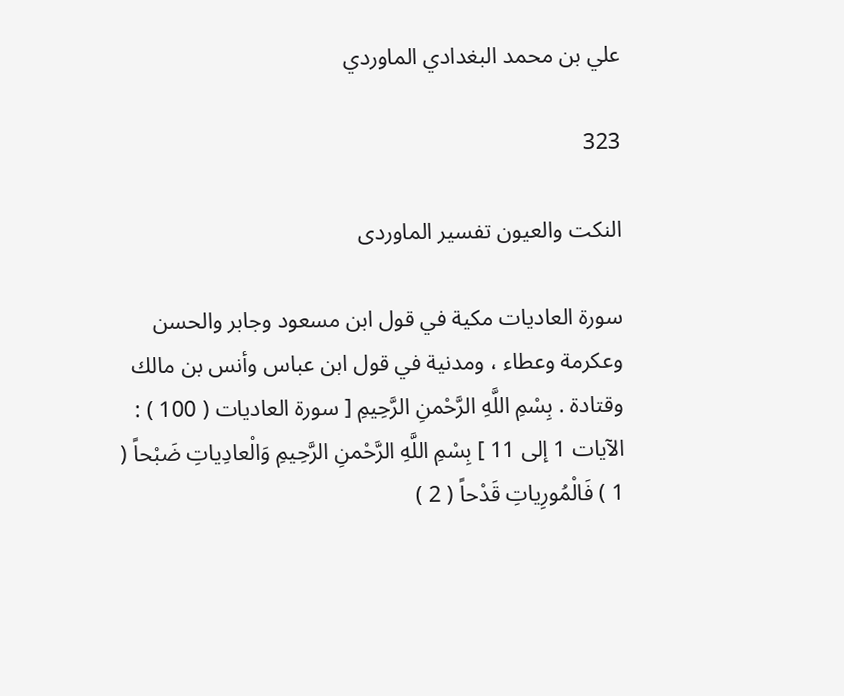علي بن محمد البغدادي الماوردي

323

النكت والعيون تفسير الماوردى

سورة العاديات مكية في قول ابن مسعود وجابر والحسن وعكرمة وعطاء ، ومدنية في قول ابن عباس وأنس بن مالك وقتادة . بِسْمِ اللَّهِ الرَّحْمنِ الرَّحِيمِ [ سورة العاديات ( 100 ) : الآيات 1 إلى 11 ] بِسْمِ اللَّهِ الرَّحْمنِ الرَّحِيمِ وَالْعادِياتِ ضَبْحاً ( 1 ) فَالْمُورِياتِ قَدْحاً ( 2 )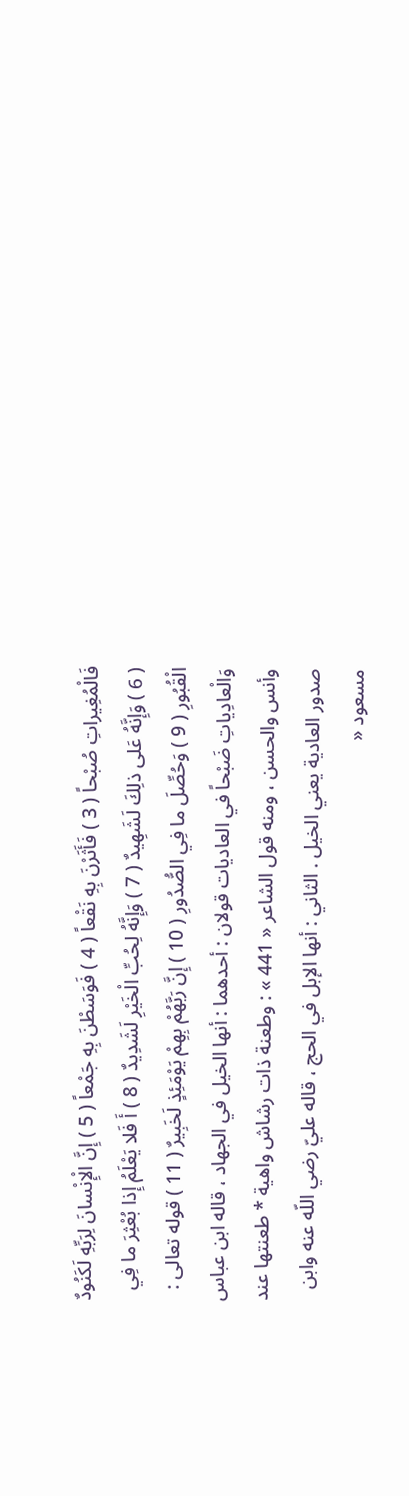فَالْمُغِيراتِ صُبْحاً ( 3 ) فَأَثَرْنَ بِهِ نَقْعاً ( 4 ) فَوَسَطْنَ بِهِ جَمْعاً ( 5 ) إِنَّ الْإِنْسانَ لِرَبِّهِ لَكَنُودٌ ( 6 ) وَإِنَّهُ عَلى ذلِكَ لَشَهِيدٌ ( 7 ) وَإِنَّهُ لِحُبِّ الْخَيْرِ لَشَدِيدٌ ( 8 ) أَ فَلا يَعْلَمُ إِذا بُعْثِرَ ما فِي الْقُبُورِ ( 9 ) وَحُصِّلَ ما فِي الصُّدُورِ ( 10 ) إِنَّ رَبَّهُمْ بِهِمْ يَوْمَئِذٍ لَخَبِيرٌ ( 11 ) قوله تعالى : وَالْعادِياتِ ضَبْحاً في العاديات قولان : أحدهما : أنها الخيل في الجهاد ، قاله ابن عباس وأنس والحسن ، ومنه قول الشاعر « 441 » : وطعنة ذات رشاش واهية * طعنتها عند صدور العادية يعني الخيل . الثاني : أنها الإبل في الحج ، قاله عليّ رضي اللّه عنه وابن مسعود «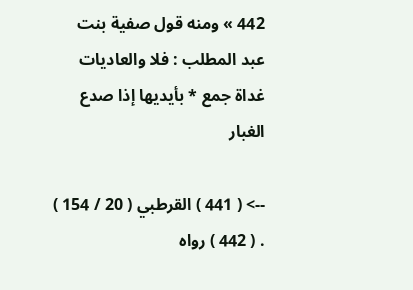442 » ومنه قول صفية بنت عبد المطلب : فلا والعاديات غداة جمع * بأيديها إذا صدع الغبار

--> ( 441 ) القرطبي ( 20 / 154 ) . ( 442 ) رواه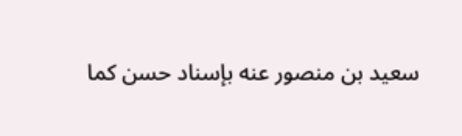سعيد بن منصور عنه بإسناد حسن كما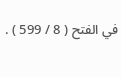في الفتح ( 8 / 599 ) .